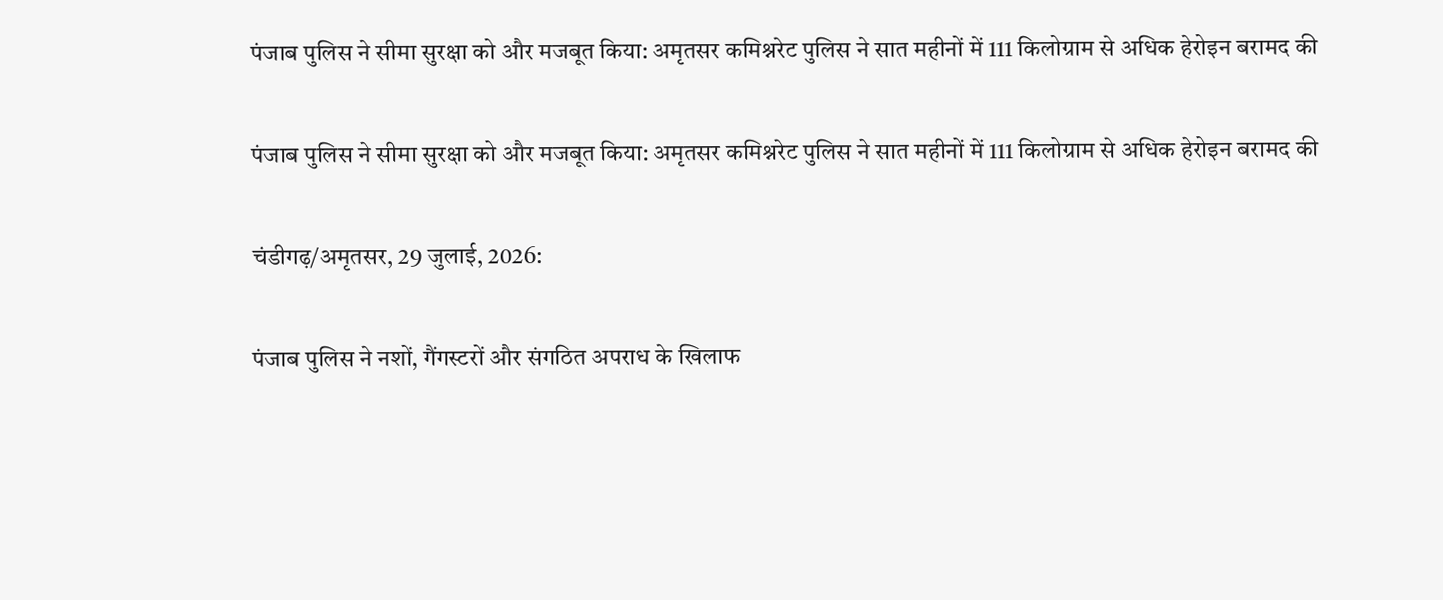पंजाब पुलिस ने सीमा सुरक्षा को और मजबूत किया: अमृतसर कमिश्नरेट पुलिस ने सात महीनों में 111 किलोग्राम से अधिक हेरोइन बरामद की

पंजाब पुलिस ने सीमा सुरक्षा को और मजबूत किया: अमृतसर कमिश्नरेट पुलिस ने सात महीनों में 111 किलोग्राम से अधिक हेरोइन बरामद की

चंडीगढ़/अमृतसर, 29 जुलाई, 2026:

पंजाब पुलिस ने नशों, गैंगस्टरों और संगठित अपराध के खिलाफ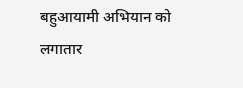बहुआयामी अभियान को लगातार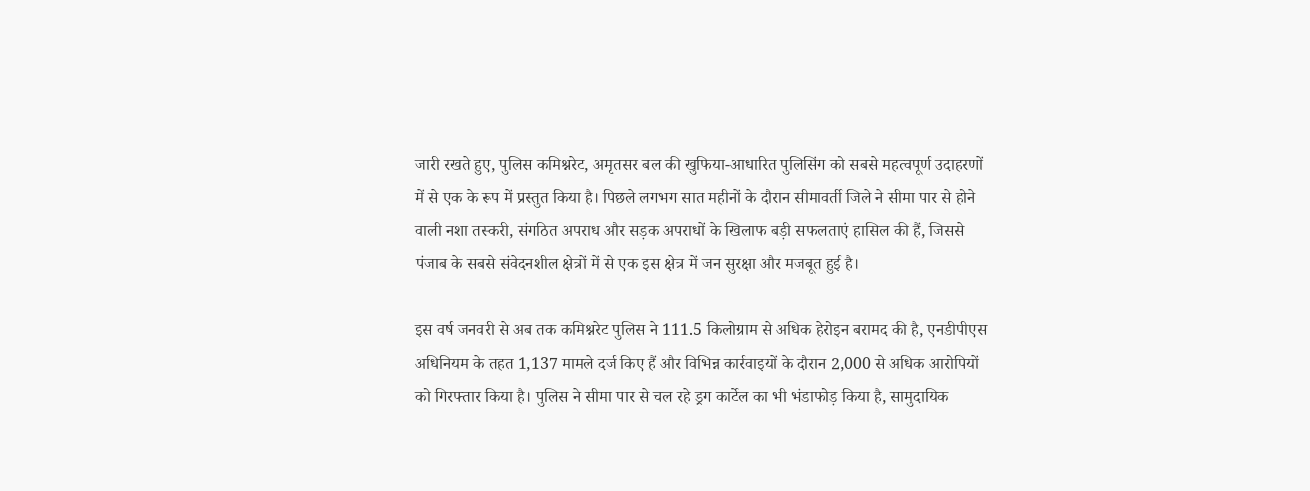जारी रखते हुए, पुलिस कमिश्नरेट, अमृतसर बल की खुफिया-आधारित पुलिसिंग को सबसे महत्वपूर्ण उदाहरणों में से एक के रूप में प्रस्तुत किया है। पिछले लगभग सात महीनों के दौरान सीमावर्ती जिले ने सीमा पार से होने वाली नशा तस्करी, संगठित अपराध और सड़क अपराधों के खिलाफ बड़ी सफलताएं हासिल की हैं, जिससे पंजाब के सबसे संवेदनशील क्षेत्रों में से एक इस क्षेत्र में जन सुरक्षा और मजबूत हुई है।

इस वर्ष जनवरी से अब तक कमिश्नरेट पुलिस ने 111.5 किलोग्राम से अधिक हेरोइन बरामद की है, एनडीपीएस अधिनियम के तहत 1,137 मामले दर्ज किए हैं और विभिन्न कार्रवाइयों के दौरान 2,000 से अधिक आरोपियों को गिरफ्तार किया है। पुलिस ने सीमा पार से चल रहे ड्रग कार्टेल का भी भंडाफोड़ किया है, सामुदायिक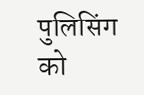पुलिसिंग को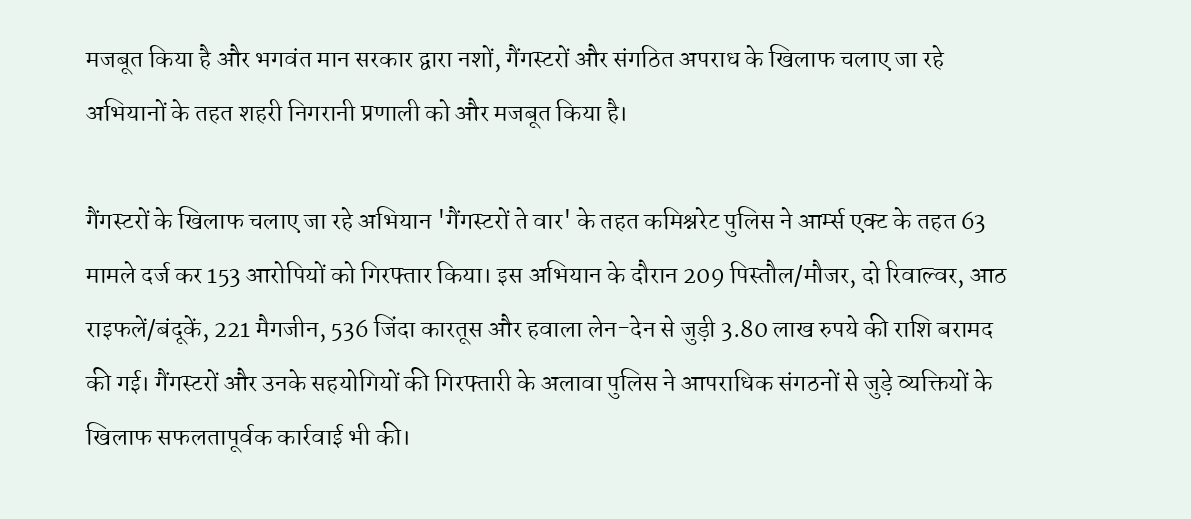मजबूत किया है और भगवंत मान सरकार द्वारा नशों, गैंगस्टरों और संगठित अपराध के खिलाफ चलाए जा रहे अभियानों के तहत शहरी निगरानी प्रणाली को और मजबूत किया है।

गैंगस्टरों के खिलाफ चलाए जा रहे अभियान 'गैंगस्टरों ते वार' के तहत कमिश्नरेट पुलिस ने आर्म्स एक्ट के तहत 63 मामले दर्ज कर 153 आरोपियों को गिरफ्तार किया। इस अभियान के दौरान 209 पिस्तौल/मौजर, दो रिवाल्वर, आठ राइफलें/बंदूकें, 221 मैगजीन, 536 जिंदा कारतूस और हवाला लेन-देन से जुड़ी 3.80 लाख रुपये की राशि बरामद की गई। गैंगस्टरों और उनके सहयोगियों की गिरफ्तारी के अलावा पुलिस ने आपराधिक संगठनों से जुड़े व्यक्तियों के खिलाफ सफलतापूर्वक कार्रवाई भी की।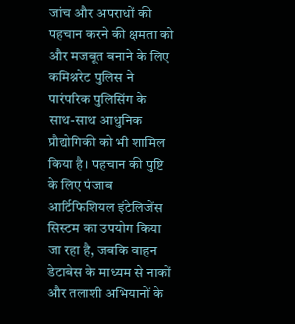जांच और अपराधों की पहचान करने की क्षमता को और मजबूत बनाने के लिए कमिश्नरेट पुलिस ने पारंपरिक पुलिसिंग के साथ-साथ आधुनिक प्रौद्योगिकी को भी शामिल किया है। पहचान की पुष्टि के लिए पंजाब आर्टिफिशियल इंटेलिजेंस सिस्टम का उपयोग किया जा रहा है, जबकि वाहन डेटाबेस के माध्यम से नाकों और तलाशी अभियानों के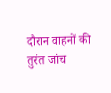दौरान वाहनों की तुरंत जांच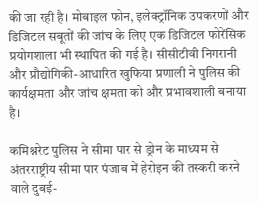की जा रही है। मोबाइल फोन, इलेक्ट्रॉनिक उपकरणों और डिजिटल सबूतों की जांच के लिए एक डिजिटल फोरेंसिक प्रयोगशाला भी स्थापित की गई है। सीसीटीवी निगरानी और प्रौद्योगिकी-आधारित खुफिया प्रणाली ने पुलिस की कार्यक्षमता और जांच क्षमता को और प्रभावशाली बनाया है।

कमिश्नरेट पुलिस ने सीमा पार से ड्रोन के माध्यम से अंतरराष्ट्रीय सीमा पार पंजाब में हेरोइन की तस्करी करने वाले दुबई-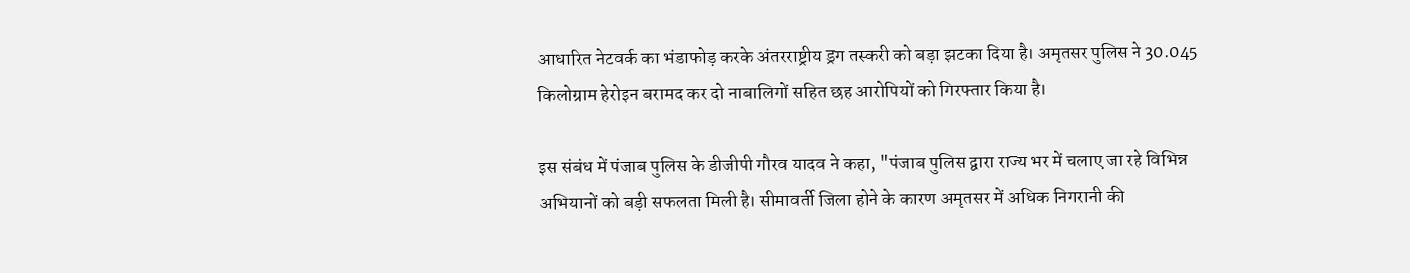आधारित नेटवर्क का भंडाफोड़ करके अंतरराष्ट्रीय ड्रग तस्करी को बड़ा झटका दिया है। अमृतसर पुलिस ने 30.045 किलोग्राम हेरोइन बरामद कर दो नाबालिगों सहित छह आरोपियों को गिरफ्तार किया है।

इस संबंध में पंजाब पुलिस के डीजीपी गौरव यादव ने कहा, "पंजाब पुलिस द्वारा राज्य भर में चलाए जा रहे विभिन्न अभियानों को बड़ी सफलता मिली है। सीमावर्ती जिला होने के कारण अमृतसर में अधिक निगरानी की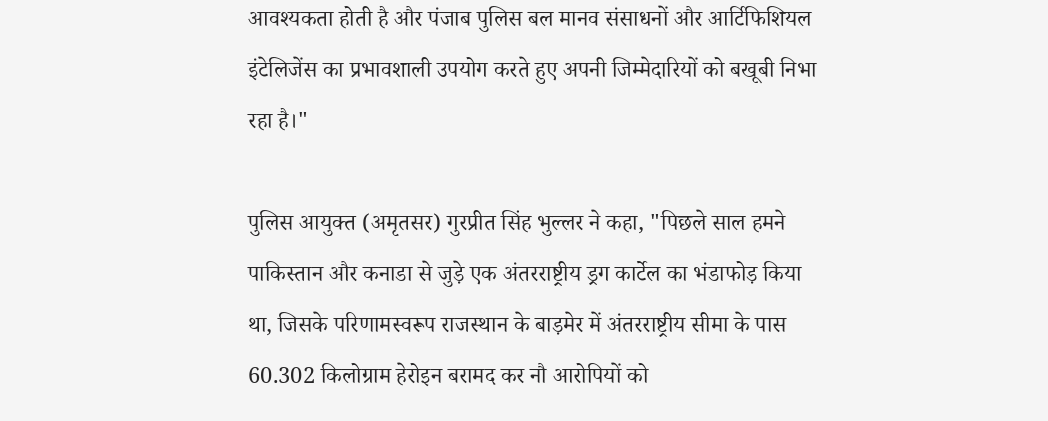आवश्यकता होती है और पंजाब पुलिस बल मानव संसाधनों और आर्टिफिशियल इंटेलिजेंस का प्रभावशाली उपयोग करते हुए अपनी जिम्मेदारियों को बखूबी निभा रहा है।"

पुलिस आयुक्त (अमृतसर) गुरप्रीत सिंह भुल्लर ने कहा, "पिछले साल हमने पाकिस्तान और कनाडा से जुड़े एक अंतरराष्ट्रीय ड्रग कार्टेल का भंडाफोड़ किया था, जिसके परिणामस्वरूप राजस्थान के बाड़मेर में अंतरराष्ट्रीय सीमा के पास 60.302 किलोग्राम हेरोइन बरामद कर नौ आरोपियों को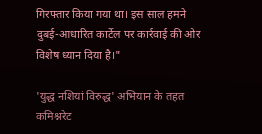गिरफ्तार किया गया था। इस साल हमने दुबई-आधारित कार्टेल पर कार्रवाई की ओर विशेष ध्यान दिया है।"

'युद्ध नशियां विरुद्ध' अभियान के तहत कमिश्नरेट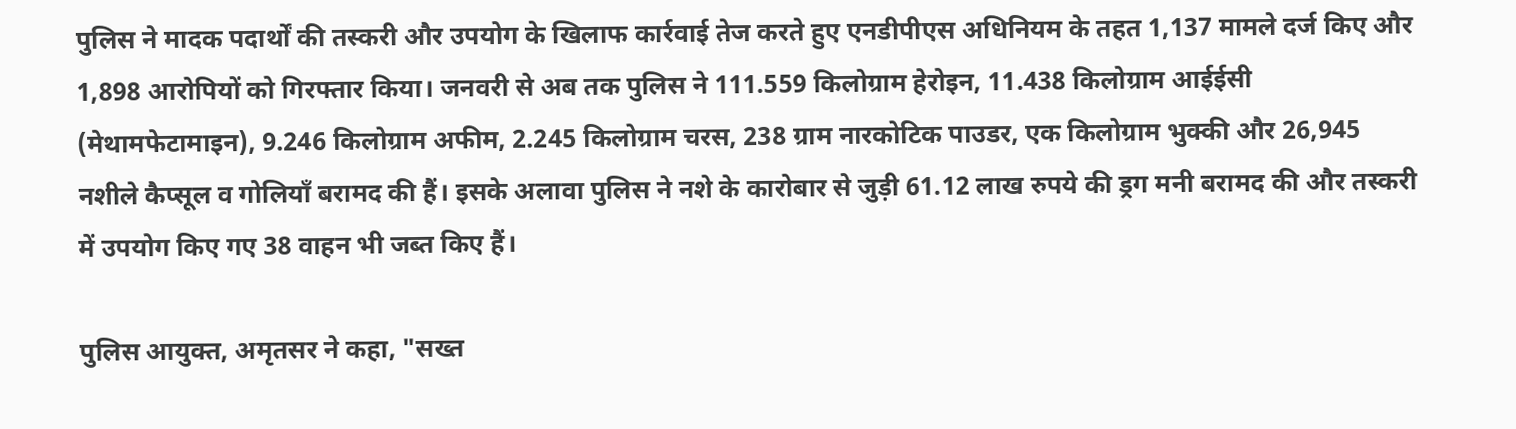पुलिस ने मादक पदार्थों की तस्करी और उपयोग के खिलाफ कार्रवाई तेज करते हुए एनडीपीएस अधिनियम के तहत 1,137 मामले दर्ज किए और 1,898 आरोपियों को गिरफ्तार किया। जनवरी से अब तक पुलिस ने 111.559 किलोग्राम हेरोइन, 11.438 किलोग्राम आईईसी (मेथामफेटामाइन), 9.246 किलोग्राम अफीम, 2.245 किलोग्राम चरस, 238 ग्राम नारकोटिक पाउडर, एक किलोग्राम भुक्की और 26,945 नशीले कैप्सूल व गोलियाँ बरामद की हैं। इसके अलावा पुलिस ने नशे के कारोबार से जुड़ी 61.12 लाख रुपये की ड्रग मनी बरामद की और तस्करी में उपयोग किए गए 38 वाहन भी जब्त किए हैं।

पुलिस आयुक्त, अमृतसर ने कहा, "सख्त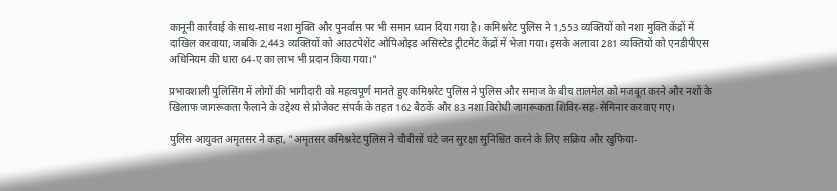कानूनी कार्रवाई के साथ-साथ नशा मुक्ति और पुनर्वास पर भी समान ध्यान दिया गया है। कमिश्नरेट पुलिस ने 1,553 व्यक्तियों को नशा मुक्ति केंद्रों में दाखिल करवाया, जबकि 2,443 व्यक्तियों को आउटपेशेंट ओपिओइड असिस्टेड ट्रीटमेंट केंद्रों में भेजा गया। इसके अलावा 281 व्यक्तियों को एनडीपीएस अधिनियम की धारा 64-ए का लाभ भी प्रदान किया गया।"

प्रभावशाली पुलिसिंग में लोगों की भागीदारी को महत्वपूर्ण मानते हुए कमिश्नरेट पुलिस ने पुलिस और समाज के बीच तालमेल को मजबूत करने और नशों के खिलाफ जागरूकता फैलाने के उद्देश्य से प्रोजेक्ट संपर्क के तहत 162 बैठकें और 83 नशा विरोधी जागरूकता शिविर-सह-सेमिनार करवाए गए।

पुलिस आयुक्त अमृतसर ने कहा, "अमृतसर कमिश्नरेट पुलिस ने चौबीसों घंटे जन सुरक्षा सुनिश्चित करने के लिए सक्रिय और खुफिया-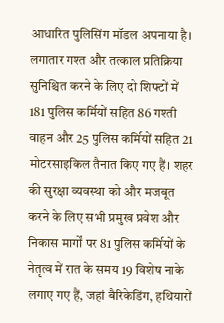आधारित पुलिसिंग मॉडल अपनाया है। लगातार गश्त और तत्काल प्रतिक्रिया सुनिश्चित करने के लिए दो शिफ्टों में 181 पुलिस कर्मियों सहित 86 गश्ती वाहन और 25 पुलिस कर्मियों सहित 21 मोटरसाइकिल तैनात किए गए हैं। शहर की सुरक्षा व्यवस्था को और मजबूत करने के लिए सभी प्रमुख प्रवेश और निकास मार्गों पर 81 पुलिस कर्मियों के नेतृत्व में रात के समय 19 विशेष नाके लगाए गए हैं, जहां बैरिकेडिंग, हथियारों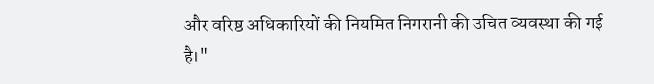और वरिष्ठ अधिकारियों की नियमित निगरानी की उचित व्यवस्था की गई है।"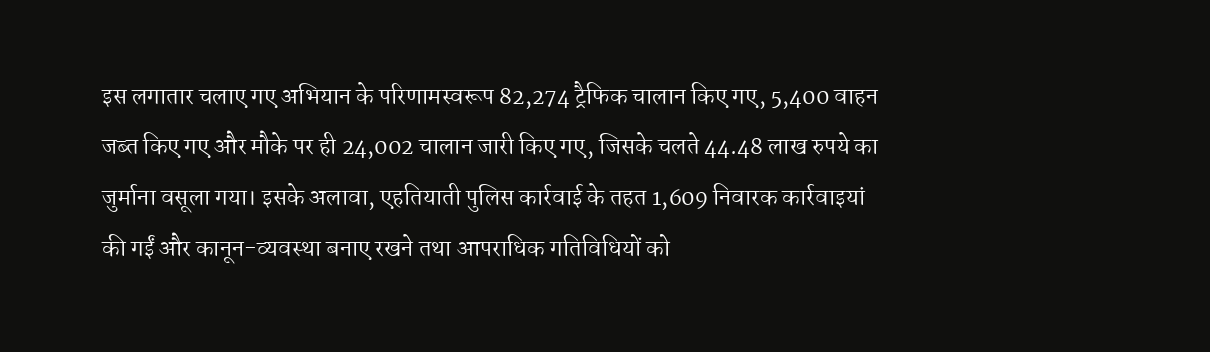इस लगातार चलाए गए अभियान के परिणामस्वरूप 82,274 ट्रैफिक चालान किए गए, 5,400 वाहन जब्त किए गए और मौके पर ही 24,002 चालान जारी किए गए, जिसके चलते 44.48 लाख रुपये का जुर्माना वसूला गया। इसके अलावा, एहतियाती पुलिस कार्रवाई के तहत 1,609 निवारक कार्रवाइयां की गईं और कानून-व्यवस्था बनाए रखने तथा आपराधिक गतिविधियों को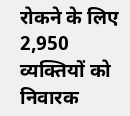रोकने के लिए 2,950 व्यक्तियों को निवारक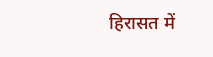हिरासत में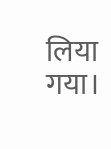लिया गया।